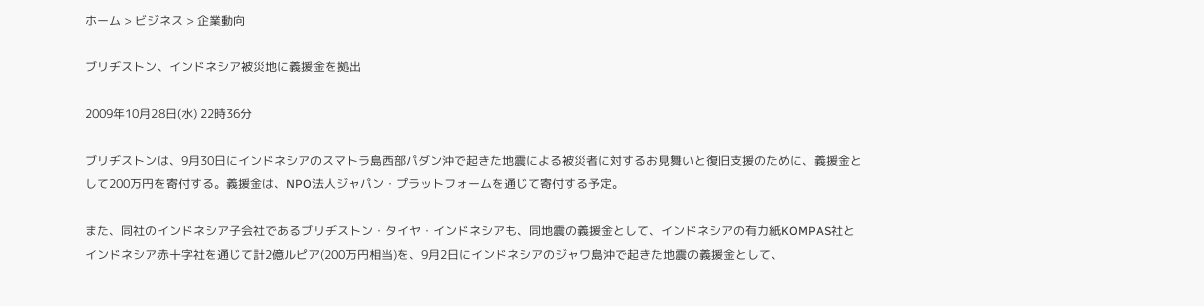ホーム > ビジネス > 企業動向

ブリヂストン、インドネシア被災地に義援金を拠出

2009年10月28日(水) 22時36分

ブリヂストンは、9月30日にインドネシアのスマトラ島西部パダン沖で起きた地震による被災者に対するお見舞いと復旧支援のために、義援金として200万円を寄付する。義援金は、NPO法人ジャパン・プラットフォームを通じて寄付する予定。

また、同社のインドネシア子会社であるブリヂストン・タイヤ・インドネシアも、同地震の義援金として、インドネシアの有力紙KOMPAS社とインドネシア赤十字社を通じて計2億ルピア(200万円相当)を、9月2日にインドネシアのジャワ島沖で起きた地震の義援金として、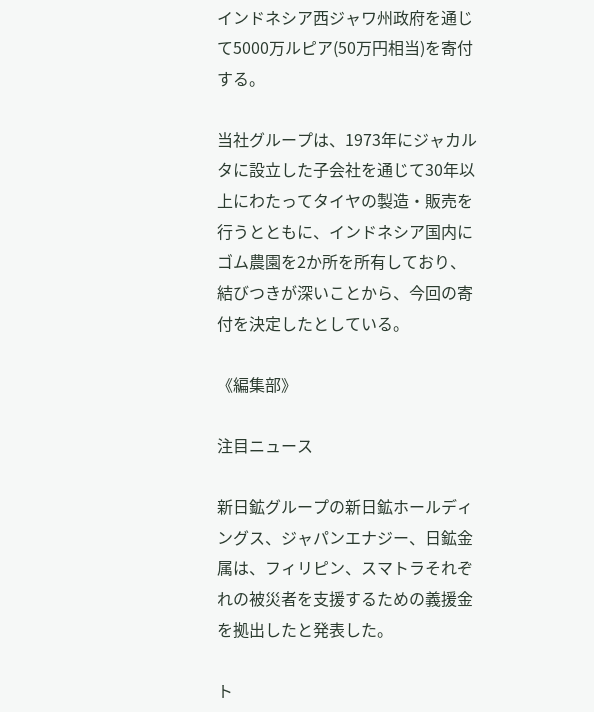インドネシア西ジャワ州政府を通じて5000万ルピア(50万円相当)を寄付する。

当社グループは、1973年にジャカルタに設立した子会社を通じて30年以上にわたってタイヤの製造・販売を行うとともに、インドネシア国内にゴム農園を2か所を所有しており、結びつきが深いことから、今回の寄付を決定したとしている。

《編集部》

注目ニュース

新日鉱グループの新日鉱ホールディングス、ジャパンエナジー、日鉱金属は、フィリピン、スマトラそれぞれの被災者を支援するための義援金を拠出したと発表した。

ト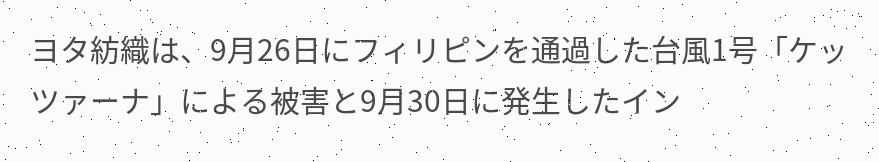ヨタ紡織は、9月26日にフィリピンを通過した台風1号「ケッツァーナ」による被害と9月30日に発生したイン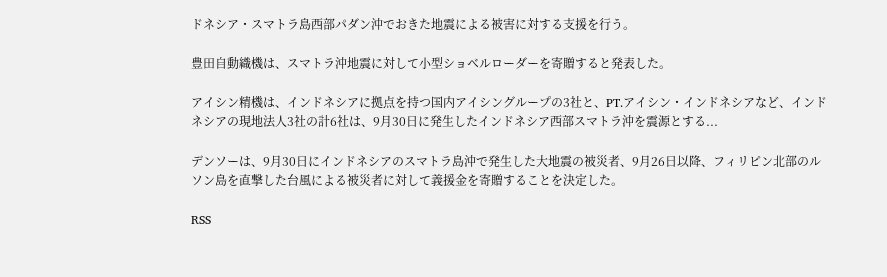ドネシア・スマトラ島西部パダン沖でおきた地震による被害に対する支援を行う。

豊田自動織機は、スマトラ沖地震に対して小型ショベルローダーを寄贈すると発表した。

アイシン精機は、インドネシアに拠点を持つ国内アイシングループの3社と、PT.アイシン・インドネシアなど、インドネシアの現地法人3社の計6社は、9月30日に発生したインドネシア西部スマトラ沖を震源とする...

デンソーは、9月30日にインドネシアのスマトラ島沖で発生した大地震の被災者、9月26日以降、フィリピン北部のルソン島を直撃した台風による被災者に対して義援金を寄贈することを決定した。

RSS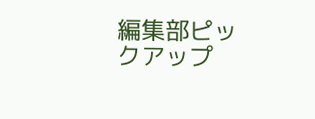編集部ピックアップ